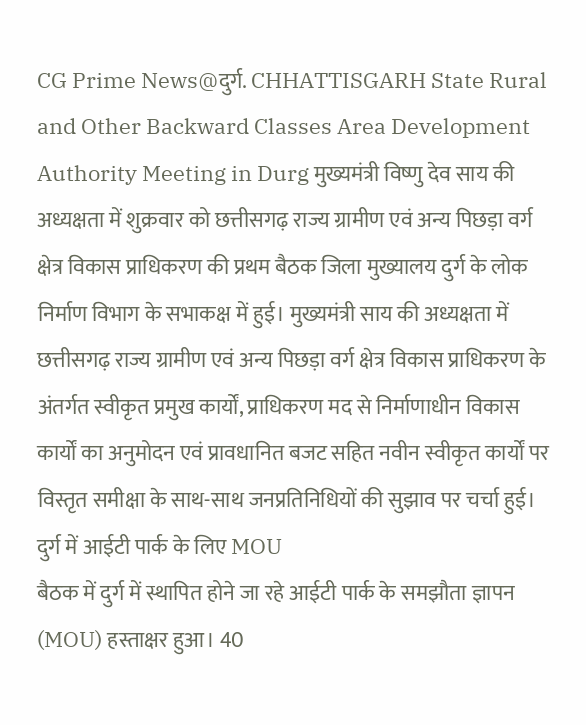CG Prime News@दुर्ग. CHHATTISGARH State Rural and Other Backward Classes Area Development Authority Meeting in Durg मुख्यमंत्री विष्णु देव साय की अध्यक्षता में शुक्रवार को छत्तीसगढ़ राज्य ग्रामीण एवं अन्य पिछड़ा वर्ग क्षेत्र विकास प्राधिकरण की प्रथम बैठक जिला मुख्यालय दुर्ग के लोक निर्माण विभाग के सभाकक्ष में हुई। मुख्यमंत्री साय की अध्यक्षता में छत्तीसगढ़ राज्य ग्रामीण एवं अन्य पिछड़ा वर्ग क्षेत्र विकास प्राधिकरण के अंतर्गत स्वीकृत प्रमुख कार्यों, प्राधिकरण मद से निर्माणाधीन विकास कार्यों का अनुमोदन एवं प्रावधानित बजट सहित नवीन स्वीकृत कार्यों पर विस्तृत समीक्षा के साथ-साथ जनप्रतिनिधियों की सुझाव पर चर्चा हुई।
दुर्ग में आईटी पार्क के लिए MOU
बैठक में दुर्ग में स्थापित होने जा रहे आईटी पार्क के समझौता ज्ञापन (MOU) हस्ताक्षर हुआ। 40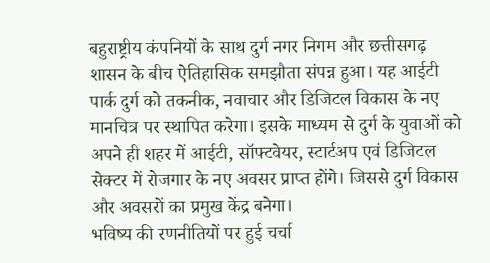बहुराष्ट्रीय कंपनियों के साथ दुर्ग नगर निगम और छत्तीसगढ़ शासन के बीच ऐतिहासिक समझौता संपन्न हुआ। यह आईटी पार्क दुर्ग को तकनीक, नवाचार और डिजिटल विकास के नए मानचित्र पर स्थापित करेगा। इसके माध्यम से दुर्ग के युवाओं को अपने ही शहर में आईटी, सॉफ्टवेयर, स्टार्टअप एवं डिजिटल सेक्टर में रोजगार के नए अवसर प्राप्त होंगे। जिससे दुर्ग विकास और अवसरों का प्रमुख केंद्र बनेगा।
भविष्य की रणनीतियों पर हुई चर्चा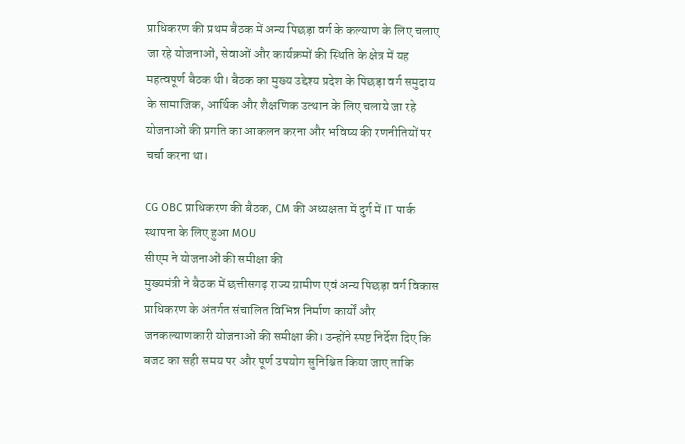प्राधिकरण की प्रथम बैठक में अन्य पिछड़ा वर्ग के कल्याण के लिए चलाए जा रहे योजनाओं, सेवाओं और कार्यक्रमों की स्थिति के क्षेत्र में यह महत्वपूर्ण बैठक थी। बैठक का मुख्य उद्देश्य प्रदेश के पिछड़ा वर्ग समुदाय के सामाजिक, आर्थिक और शैक्षणिक उत्थान के लिए चलाये जा रहे योजनाओं की प्रगति का आकलन करना और भविष्य की रणनीतियों पर चर्चा करना था।

CG OBC प्राधिकरण की बैठक, CM की अध्यक्षता में दुर्ग में IT पार्क स्थापना के लिए हुआ MOU
सीएम ने योजनाओं की समीक्षा की
मुख्यमंत्री ने बैठक में छत्तीसगढ़ राज्य ग्रामीण एवं अन्य पिछड़ा वर्ग विकास प्राधिकरण के अंतर्गत संचालित विभिन्न निर्माण कार्यों और जनकल्याणकारी योजनाओं की समीक्षा की। उन्होंने स्पष्ट निर्देश दिए कि बजट का सही समय पर और पूर्ण उपयोग सुनिश्चित किया जाए ताकि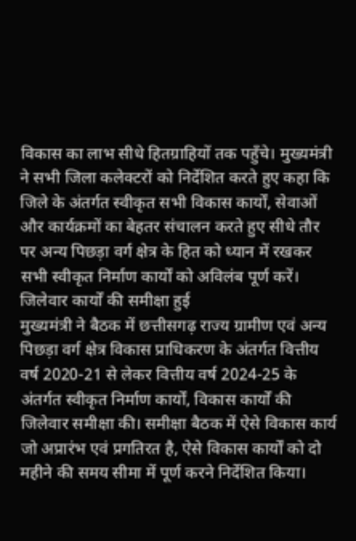विकास का लाभ सीधे हितग्राहियों तक पहुँचे। मुख्यमंत्री ने सभी जिला कलेक्टरों को निर्देशित करते हुए कहा कि जिले के अंतर्गत स्वीकृत सभी विकास कार्यों, सेवाओं और कार्यक्रमों का बेहतर संचालन करते हुए सीधे तौर पर अन्य पिछड़ा वर्ग क्षेत्र के हित को ध्यान में रखकर सभी स्वीकृत निर्माण कार्यों को अविलंब पूर्ण करें।
जिलेवार कार्यों की समीक्षा हुई
मुख्यमंत्री ने बैठक में छत्तीसगढ़ राज्य ग्रामीण एवं अन्य पिछड़ा वर्ग क्षेत्र विकास प्राधिकरण के अंतर्गत वित्तीय वर्ष 2020-21 से लेकर वित्तीय वर्ष 2024-25 के अंतर्गत स्वीकृत निर्माण कार्यों, विकास कार्यों की जिलेवार समीक्षा की। समीक्षा बैठक में ऐसे विकास कार्य जो अप्रारंभ एवं प्रगतिरत है, ऐसे विकास कार्यों को दो महीने की समय सीमा में पूर्ण करने निर्देशित किया।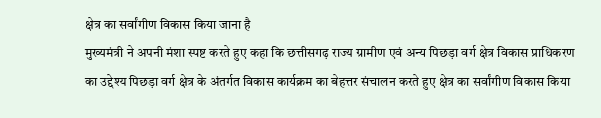क्षेत्र का सर्वांगीण विकास किया जाना है
मुख्यमंत्री ने अपनी मंशा स्पष्ट करते हुए कहा कि छत्तीसगढ़ राज्य ग्रामीण एवं अन्य पिछड़ा वर्ग क्षेत्र विकास प्राधिकरण का उद्देश्य पिछड़ा वर्ग क्षेत्र के अंतर्गत विकास कार्यक्रम का बेहत्तर संचालन करते हुए क्षेत्र का सर्वांगीण विकास किया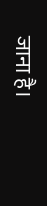जाना है।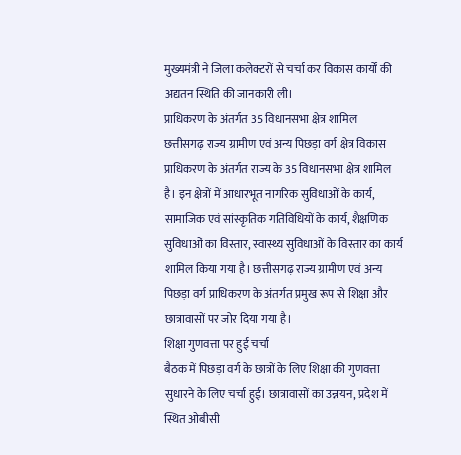मुख्यमंत्री ने जिला कलेक्टरों से चर्चा कर विकास कार्यों की अद्यतन स्थिति की जानकारी ली।
प्राधिकरण के अंतर्गत 35 विधानसभा क्षेत्र शामिल
छत्तीसगढ़ राज्य ग्रामीण एवं अन्य पिछड़ा वर्ग क्षेत्र विकास प्राधिकरण के अंतर्गत राज्य के 35 विधानसभा क्षेत्र शामिल है। इन क्षेत्रों में आधारभूत नागरिक सुविधाओं के कार्य, सामाजिक एवं सांस्कृतिक गतिविधियों के कार्य, शैक्षणिक सुविधाओं का विस्तार, स्वास्थ्य सुविधाओं के विस्तार का कार्य शामिल किया गया है। छत्तीसगढ़ राज्य ग्रामीण एवं अन्य पिछड़ा वर्ग प्राधिकरण के अंतर्गत प्रमुख रूप से शिक्षा और छात्रावासों पर जोर दिया गया है।
शिक्षा गुणवत्ता पर हुई चर्चा
बैठक में पिछड़ा वर्ग के छात्रों के लिए शिक्षा की गुणवत्ता सुधारने के लिए चर्चा हुई। छात्रावासों का उन्नयन, प्रदेश में स्थित ओबीसी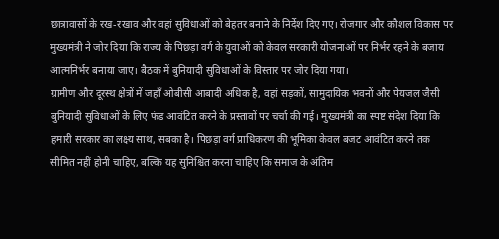छात्रावासों के रख-रखाव और वहां सुविधाओं को बेहतर बनाने के निर्देश दिए गए। रोजगार और कौशल विकास पर मुख्यमंत्री ने जोर दिया कि राज्य के पिछड़ा वर्ग के युवाओं को केवल सरकारी योजनाओं पर निर्भर रहने के बजाय आत्मनिर्भर बनाया जाए। बैठक में बुनियादी सुविधाओं के विस्तार पर जोर दिया गया।
ग्रामीण और दूरस्थ क्षेत्रों में जहाँ ओबीसी आबादी अधिक है, वहां सड़कों, सामुदायिक भवनों और पेयजल जैसी बुनियादी सुविधाओं के लिए फंड आवंटित करने के प्रस्तावों पर चर्चा की गई। मुख्यमंत्री का स्पष्ट संदेश दिया कि हमारी सरकार का लक्ष्य साथ, सबका है। पिछड़ा वर्ग प्राधिकरण की भूमिका केवल बजट आवंटित करने तक सीमित नहीं होनी चाहिए, बल्कि यह सुनिश्चित करना चाहिए कि समाज के अंतिम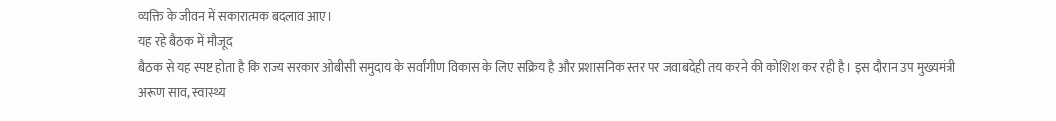व्यक्ति के जीवन में सकारात्मक बदलाव आए।
यह रहे बैठक में मौजूद
बैठक से यह स्पष्ट होता है कि राज्य सरकार ओबीसी समुदाय के सर्वांगीण विकास के लिए सक्रिय है और प्रशासनिक स्तर पर जवाबदेही तय करने की कोशिश कर रही है। इस दौरान उप मुख्यमंत्री अरूण साव, स्वास्थ्य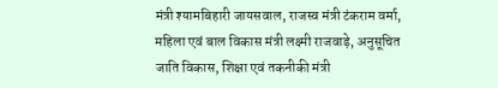मंत्री श्यामबिहारी जायसवाल, राजस्व मंत्री टंकराम वर्मा, महिला एवं बाल विकास मंत्री लक्ष्मी राजवाड़े, अनुसूचित जाति विकास, शिक्षा एवं तकनीकी मंत्री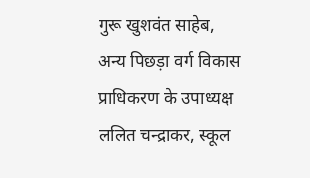गुरू खुशवंत साहेब, अन्य पिछड़ा वर्ग विकास प्राधिकरण के उपाध्यक्ष ललित चन्द्राकर, स्कूल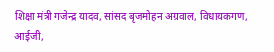शिक्षा मंत्री गजेन्द्र यादव, सांसद बृजमोहन अग्रवाल, विधायकगण, आईजी,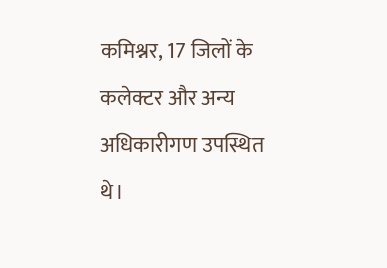कमिश्नर, 17 जिलों के कलेक्टर और अन्य अधिकारीगण उपस्थित थे।